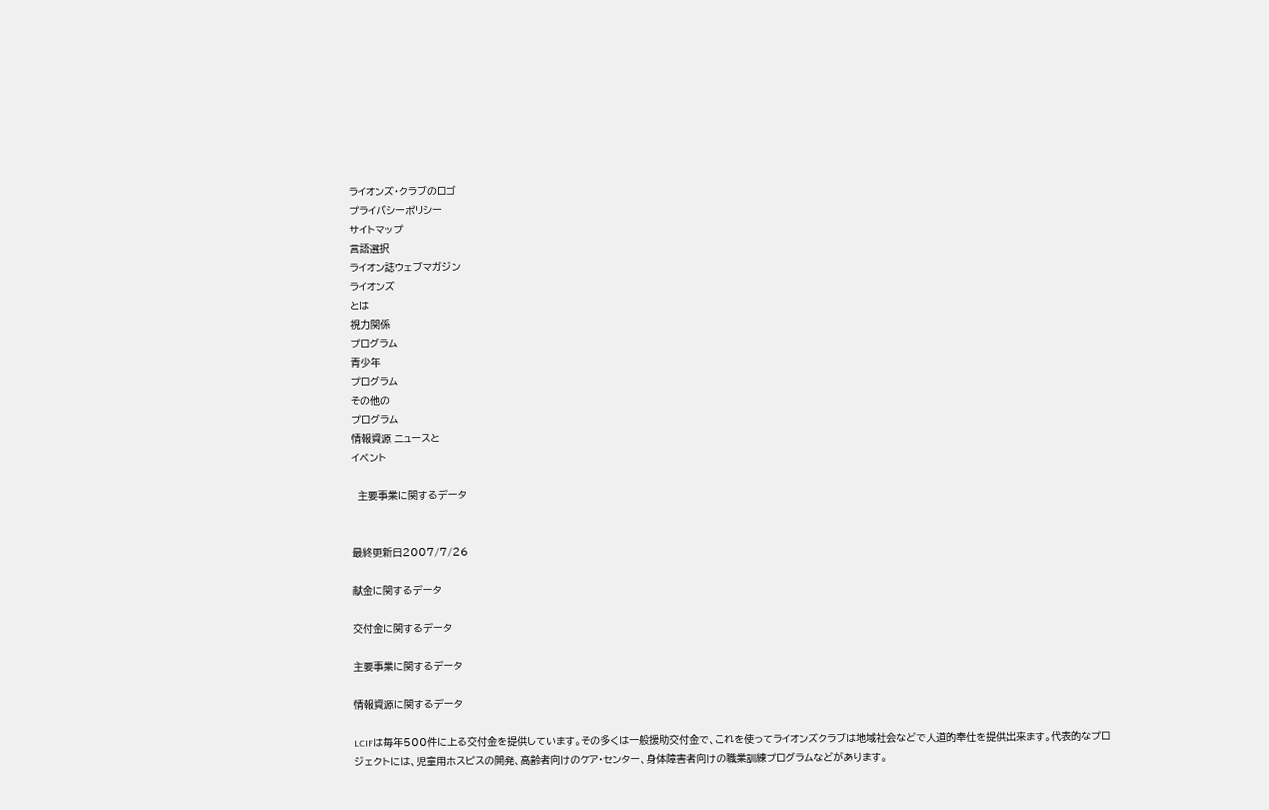ライオンズ・クラブのロゴ
プライバシーポリシー
サイトマップ
言語選択
ライオン誌ウェブマガジン
ライオンズ
とは
視力関係
プログラム
青少年
プログラム
その他の
プログラム
情報資源 ニュースと
イベント

  主要事業に関するデータ


最終更新日2007/7/26

献金に関するデータ

交付金に関するデータ

主要事業に関するデータ

情報資源に関するデータ

LCIFは毎年500件に上る交付金を提供しています。その多くは一般援助交付金で、これを使ってライオンズクラブは地域社会などで人道的奉仕を提供出来ます。代表的なプロジェクトには、児童用ホスピスの開発、高齢者向けのケア・センター、身体障害者向けの職業訓練プログラムなどがあります。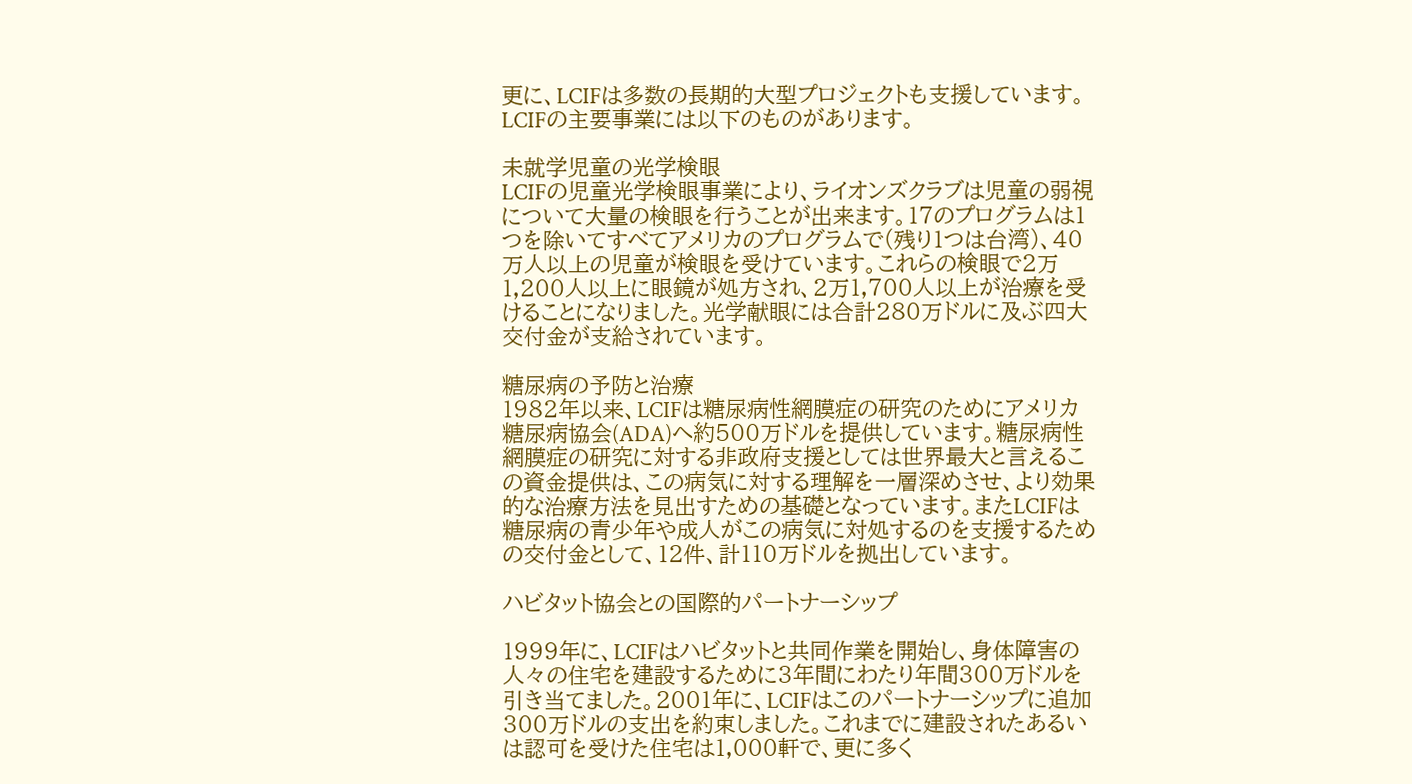更に、LCIFは多数の長期的大型プロジェクトも支援しています。LCIFの主要事業には以下のものがあります。

未就学児童の光学検眼
LCIFの児童光学検眼事業により、ライオンズクラブは児童の弱視について大量の検眼を行うことが出来ます。17のプログラムは1つを除いてすべてアメリカのプログラムで(残り1つは台湾)、40万人以上の児童が検眼を受けています。これらの検眼で2万1,200人以上に眼鏡が処方され、2万1,700人以上が治療を受けることになりました。光学献眼には合計280万ドルに及ぶ四大交付金が支給されています。

糖尿病の予防と治療
1982年以来、LCIFは糖尿病性網膜症の研究のためにアメリカ糖尿病協会(ADA)へ約500万ドルを提供しています。糖尿病性網膜症の研究に対する非政府支援としては世界最大と言えるこの資金提供は、この病気に対する理解を一層深めさせ、より効果的な治療方法を見出すための基礎となっています。またLCIFは糖尿病の青少年や成人がこの病気に対処するのを支援するための交付金として、12件、計110万ドルを拠出しています。

ハビタット協会との国際的パートナーシップ

1999年に、LCIFはハビタットと共同作業を開始し、身体障害の人々の住宅を建設するために3年間にわたり年間300万ドルを引き当てました。2001年に、LCIFはこのパートナーシップに追加300万ドルの支出を約束しました。これまでに建設されたあるいは認可を受けた住宅は1,000軒で、更に多く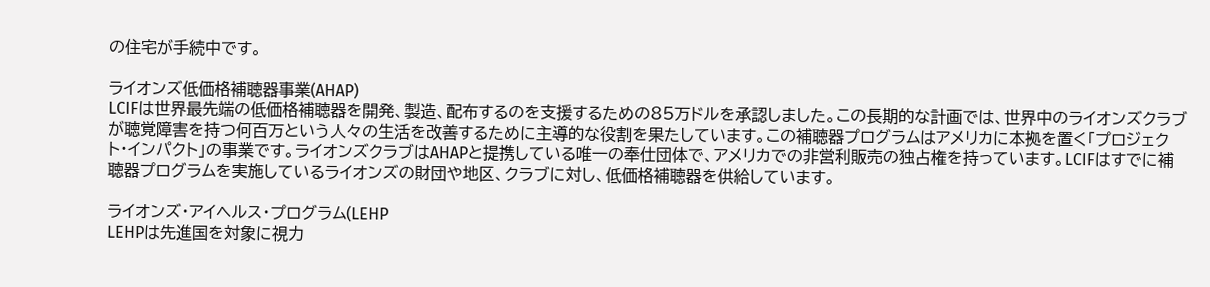の住宅が手続中です。

ライオンズ低価格補聴器事業(AHAP)
LCIFは世界最先端の低価格補聴器を開発、製造、配布するのを支援するための85万ドルを承認しました。この長期的な計画では、世界中のライオンズクラブが聴覚障害を持つ何百万という人々の生活を改善するために主導的な役割を果たしています。この補聴器プログラムはアメリカに本拠を置く「プロジェクト・インパクト」の事業です。ライオンズクラブはAHAPと提携している唯一の奉仕団体で、アメリカでの非営利販売の独占権を持っています。LCIFはすでに補聴器プログラムを実施しているライオンズの財団や地区、クラブに対し、低価格補聴器を供給しています。

ライオンズ・アイヘルス・プログラム(LEHP
LEHPは先進国を対象に視力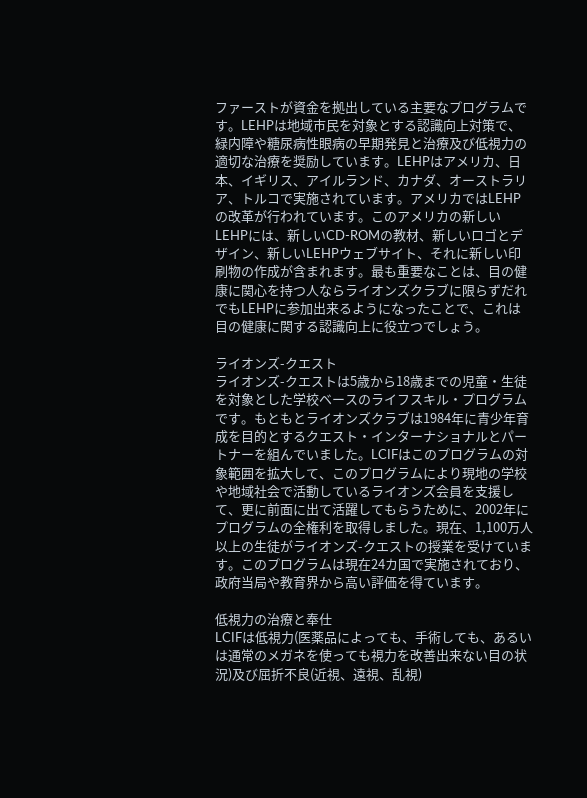ファーストが資金を拠出している主要なプログラムです。LEHPは地域市民を対象とする認識向上対策で、緑内障や糖尿病性眼病の早期発見と治療及び低視力の適切な治療を奨励しています。LEHPはアメリカ、日本、イギリス、アイルランド、カナダ、オーストラリア、トルコで実施されています。アメリカではLEHPの改革が行われています。このアメリカの新しいLEHPには、新しいCD-ROMの教材、新しいロゴとデザイン、新しいLEHPウェブサイト、それに新しい印刷物の作成が含まれます。最も重要なことは、目の健康に関心を持つ人ならライオンズクラブに限らずだれでもLEHPに参加出来るようになったことで、これは目の健康に関する認識向上に役立つでしょう。

ライオンズ-クエスト
ライオンズ-クエストは5歳から18歳までの児童・生徒を対象とした学校ベースのライフスキル・プログラムです。もともとライオンズクラブは1984年に青少年育成を目的とするクエスト・インターナショナルとパートナーを組んでいました。LCIFはこのプログラムの対象範囲を拡大して、このプログラムにより現地の学校や地域社会で活動しているライオンズ会員を支援して、更に前面に出て活躍してもらうために、2002年にプログラムの全権利を取得しました。現在、1,100万人以上の生徒がライオンズ-クエストの授業を受けています。このプログラムは現在24カ国で実施されており、政府当局や教育界から高い評価を得ています。

低視力の治療と奉仕
LCIFは低視力(医薬品によっても、手術しても、あるいは通常のメガネを使っても視力を改善出来ない目の状況)及び屈折不良(近視、遠視、乱視)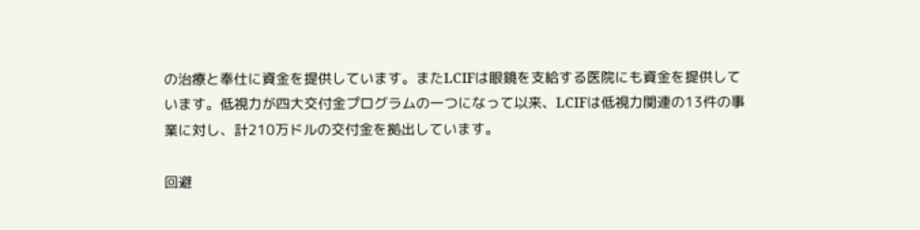の治療と奉仕に資金を提供しています。またLCIFは眼鏡を支給する医院にも資金を提供しています。低視力が四大交付金プログラムの一つになって以来、LCIFは低視力関連の13件の事業に対し、計210万ドルの交付金を拠出しています。

回避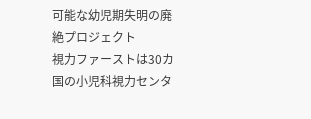可能な幼児期失明の廃絶プロジェクト
視力ファーストは30カ国の小児科視力センタ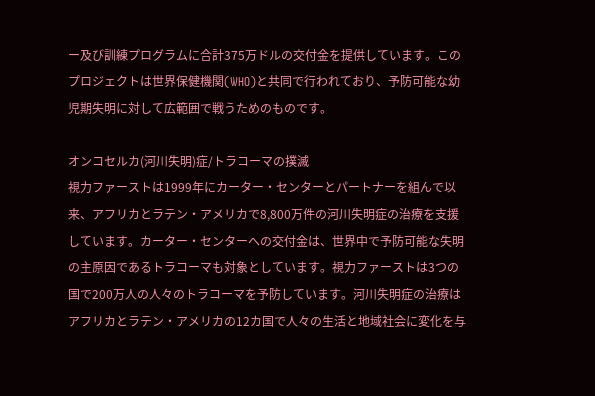ー及び訓練プログラムに合計375万ドルの交付金を提供しています。このプロジェクトは世界保健機関(WHO)と共同で行われており、予防可能な幼児期失明に対して広範囲で戦うためのものです。

オンコセルカ(河川失明)症/トラコーマの撲滅
視力ファーストは1999年にカーター・センターとパートナーを組んで以来、アフリカとラテン・アメリカで8,800万件の河川失明症の治療を支援しています。カーター・センターへの交付金は、世界中で予防可能な失明の主原因であるトラコーマも対象としています。視力ファーストは3つの国で200万人の人々のトラコーマを予防しています。河川失明症の治療はアフリカとラテン・アメリカの12カ国で人々の生活と地域社会に変化を与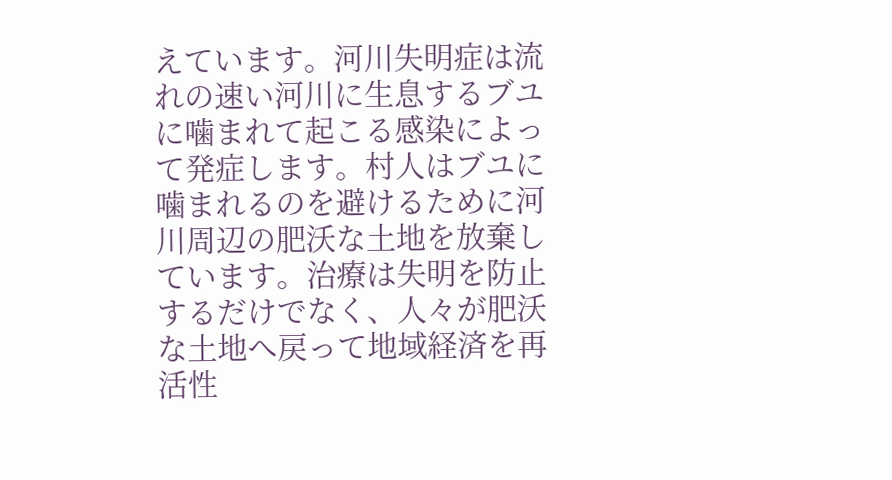えています。河川失明症は流れの速い河川に生息するブユに噛まれて起こる感染によって発症します。村人はブユに噛まれるのを避けるために河川周辺の肥沃な土地を放棄しています。治療は失明を防止するだけでなく、人々が肥沃な土地へ戻って地域経済を再活性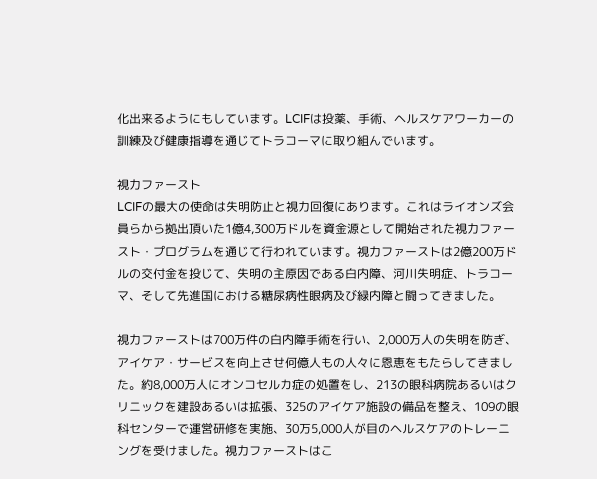化出来るようにもしています。LCIFは投薬、手術、ヘルスケアワーカーの訓練及び健康指導を通じてトラコーマに取り組んでいます。

視力ファースト
LCIFの最大の使命は失明防止と視力回復にあります。これはライオンズ会員らから拠出頂いた1億4,300万ドルを資金源として開始された視力ファースト・プログラムを通じて行われています。視力ファーストは2億200万ドルの交付金を投じて、失明の主原因である白内障、河川失明症、トラコーマ、そして先進国における糖尿病性眼病及び緑内障と闘ってきました。

視力ファーストは700万件の白内障手術を行い、2,000万人の失明を防ぎ、アイケア・サービスを向上させ何億人もの人々に恩恵をもたらしてきました。約8,000万人にオンコセルカ症の処置をし、213の眼科病院あるいはクリニックを建設あるいは拡張、325のアイケア施設の備品を整え、109の眼科センターで運営研修を実施、30万5,000人が目のヘルスケアのトレーニングを受けました。視力ファーストはこ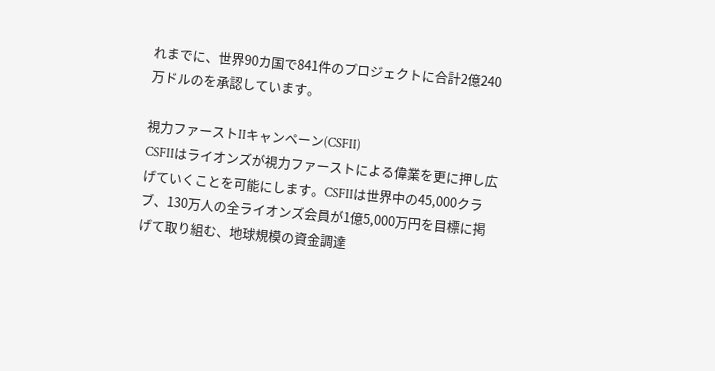れまでに、世界90カ国で841件のプロジェクトに合計2億240万ドルのを承認しています。

視力ファーストIIキャンペーン(CSFII)
CSFIIはライオンズが視力ファーストによる偉業を更に押し広げていくことを可能にします。CSFIIは世界中の45,000クラブ、130万人の全ライオンズ会員が1億5,000万円を目標に掲げて取り組む、地球規模の資金調達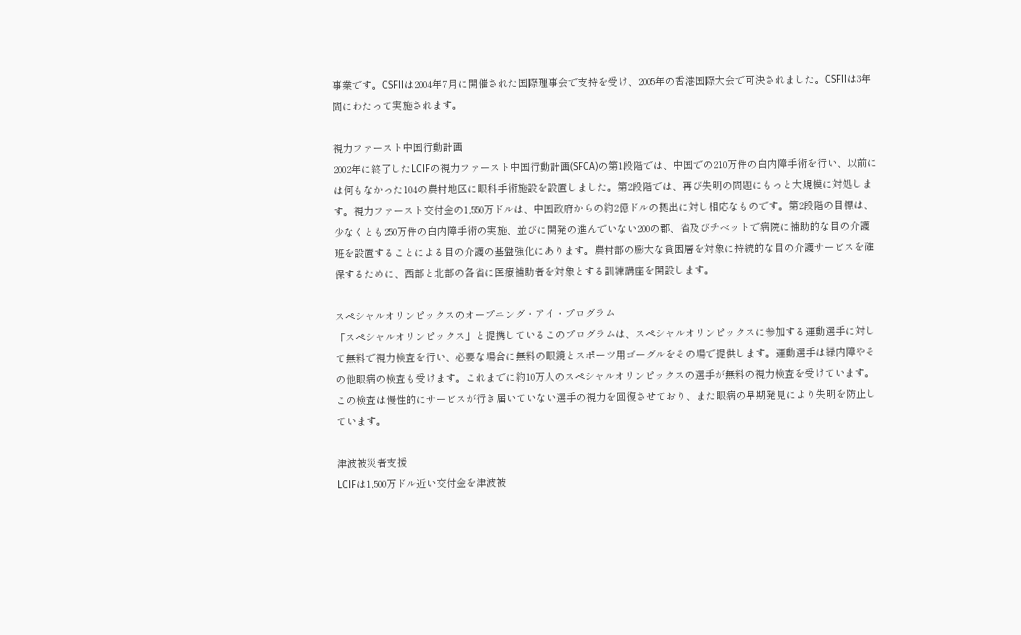事業です。CSFIIは2004年7月に開催された国際理事会で支持を受け、2005年の香港国際大会で可決されました。CSFIIは3年間にわたって実施されます。

視力ファースト中国行動計画
2002年に終了したLCIFの視力ファースト中国行動計画(SFCA)の第1段階では、中国での210万件の白内障手術を行い、以前には何もなかった104の農村地区に眼科手術施設を設置しました。第2段階では、再び失明の問題にもっと大規模に対処します。視力ファースト交付金の1,550万ドルは、中国政府からの約2億ドルの拠出に対し相応なものです。第2段階の目標は、少なくとも250万件の白内障手術の実施、並びに開発の進んでいない200の郡、省及びチベットで病院に補助的な目の介護班を設置することによる目の介護の基盤強化にあります。農村部の膨大な貧困層を対象に持続的な目の介護サービスを確保するために、西部と北部の各省に医療補助者を対象とする訓練講座を開設します。

スペシャルオリンピックスのオープニング・アイ・プログラム
「スペシャルオリンピックス」と提携しているこのプログラムは、スペシャルオリンピックスに参加する運動選手に対して無料で視力検査を行い、必要な場合に無料の眼鏡とスポーツ用ゴーグルをその場で提供します。運動選手は緑内障やその他眼病の検査も受けます。これまでに約10万人のスペシャルオリンピックスの選手が無料の視力検査を受けています。この検査は慢性的にサービスが行き届いていない選手の視力を回復させており、また眼病の早期発見により失明を防止しています。

津波被災者支援
LCIFは1,500万ドル近い交付金を津波被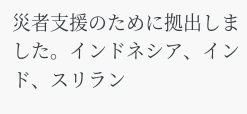災者支援のために拠出しました。インドネシア、インド、スリラン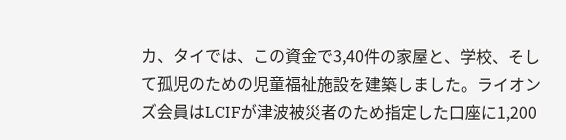カ、タイでは、この資金で3,40件の家屋と、学校、そして孤児のための児童福祉施設を建築しました。ライオンズ会員はLCIFが津波被災者のため指定した口座に1,200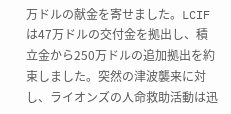万ドルの献金を寄せました。LCIFは47万ドルの交付金を拠出し、積立金から250万ドルの追加拠出を約束しました。突然の津波襲来に対し、ライオンズの人命救助活動は迅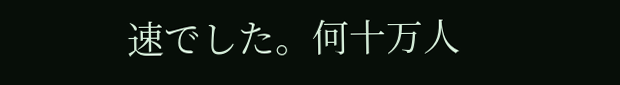速でした。何十万人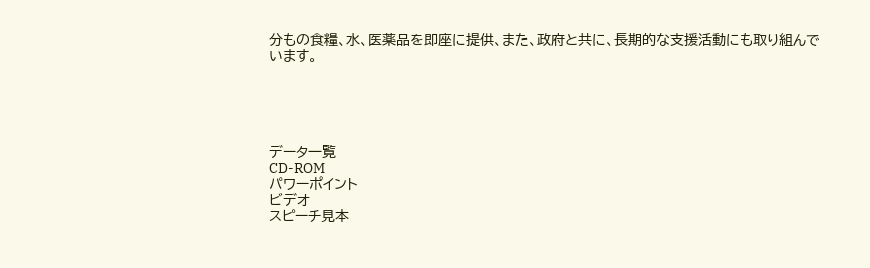分もの食糧、水、医薬品を即座に提供、また、政府と共に、長期的な支援活動にも取り組んでいます。





データ一覧
CD-ROM
パワーポイント
ビデオ
スピーチ見本